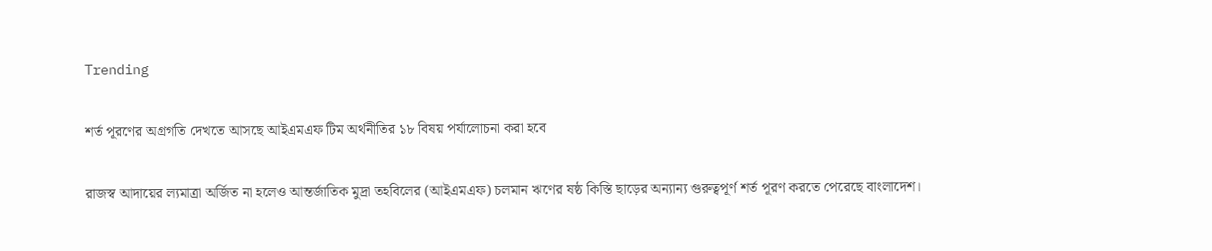Trending

শর্ত পূরণের অগ্রগতি দেখতে আসছে আইএমএফ টিম অর্থনীতির ১৮ বিষয় পর্যালোচনা করা হবে

রাজস্ব আদায়ের ল্যমাত্রা অর্জিত না হলেও আন্তর্জাতিক মুদ্রা তহবিলের (আইএমএফ) চলমান ঋণের ষষ্ঠ কিস্তি ছাড়ের অন্যান্য গুরুত্বপূর্ণ শর্ত পূরণ করতে পেরেছে বাংলাদেশ।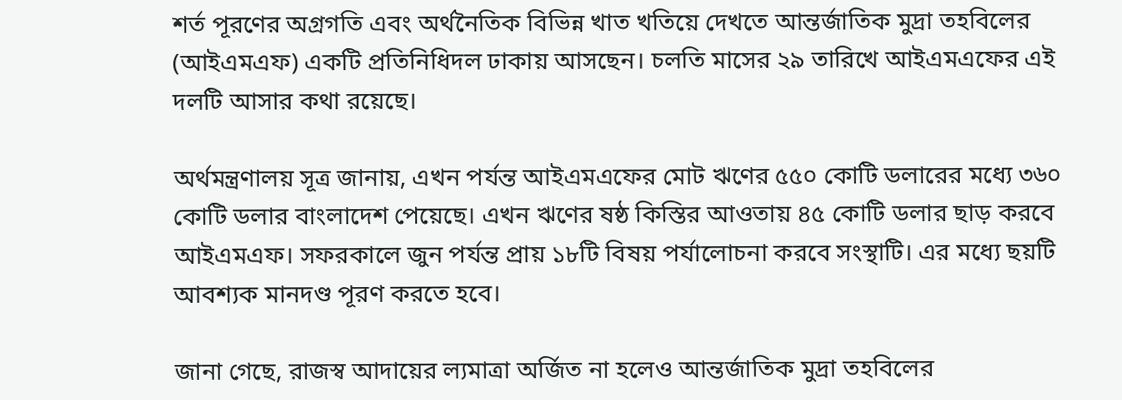শর্ত পূরণের অগ্রগতি এবং অর্থনৈতিক বিভিন্ন খাত খতিয়ে দেখতে আন্তর্জাতিক মুদ্রা তহবিলের (আইএমএফ) একটি প্রতিনিধিদল ঢাকায় আসছেন। চলতি মাসের ২৯ তারিখে আইএমএফের এই দলটি আসার কথা রয়েছে।

অর্থমন্ত্রণালয় সূত্র জানায়, এখন পর্যন্ত আইএমএফের মোট ঋণের ৫৫০ কোটি ডলারের মধ্যে ৩৬০ কোটি ডলার বাংলাদেশ পেয়েছে। এখন ঋণের ষষ্ঠ কিস্তির আওতায় ৪৫ কোটি ডলার ছাড় করবে আইএমএফ। সফরকালে জুন পর্যন্ত প্রায় ১৮টি বিষয় পর্যালোচনা করবে সংস্থাটি। এর মধ্যে ছয়টি আবশ্যক মানদণ্ড পূরণ করতে হবে।

জানা গেছে, রাজস্ব আদায়ের ল্যমাত্রা অর্জিত না হলেও আন্তর্জাতিক মুদ্রা তহবিলের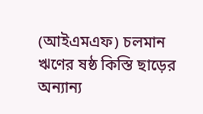(আইএমএফ) চলমান ঋণের ষষ্ঠ কিস্তি ছাড়ের অন্যান্য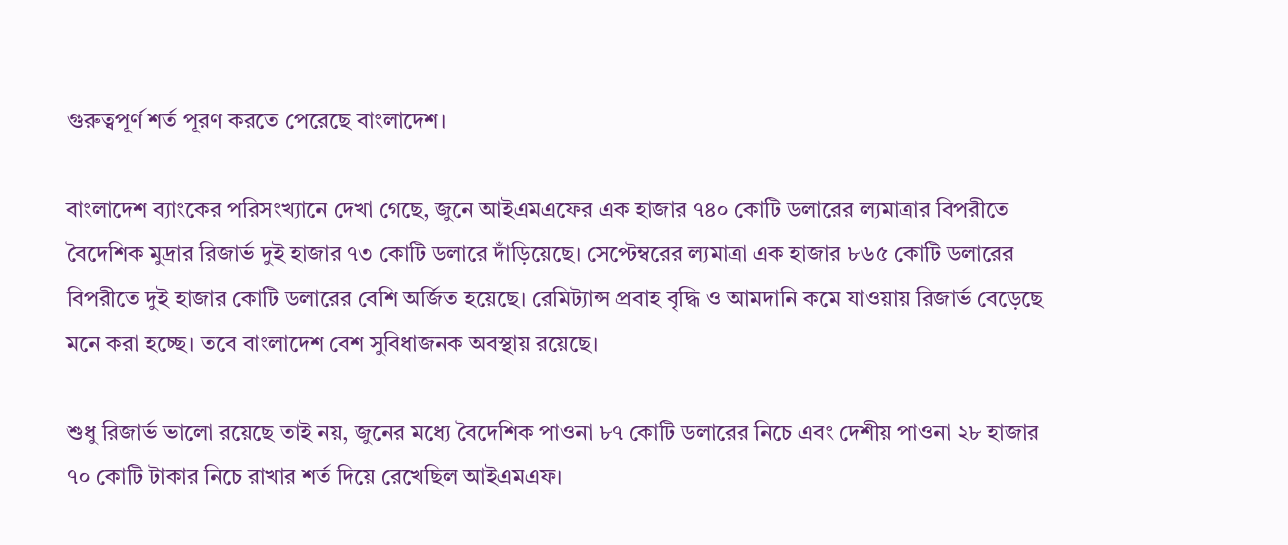গুরুত্বপূর্ণ শর্ত পূরণ করতে পেরেছে বাংলাদেশ।

বাংলাদেশ ব্যাংকের পরিসংখ্যানে দেখা গেছে, জুনে আইএমএফের এক হাজার ৭৪০ কোটি ডলারের ল্যমাত্রার বিপরীতে বৈদেশিক মুদ্রার রিজার্ভ দুই হাজার ৭৩ কোটি ডলারে দাঁড়িয়েছে। সেপ্টেম্বরের ল্যমাত্রা এক হাজার ৮৬৫ কোটি ডলারের বিপরীতে দুই হাজার কোটি ডলারের বেশি অর্জিত হয়েছে। রেমিট্যান্স প্রবাহ বৃদ্ধি ও আমদানি কমে যাওয়ায় রিজার্ভ বেড়েছে মনে করা হচ্ছে। তবে বাংলাদেশ বেশ সুবিধাজনক অবস্থায় রয়েছে।

শুধু রিজার্ভ ভালো রয়েছে তাই নয়, জুনের মধ্যে বৈদেশিক পাওনা ৮৭ কোটি ডলারের নিচে এবং দেশীয় পাওনা ২৮ হাজার ৭০ কোটি টাকার নিচে রাখার শর্ত দিয়ে রেখেছিল আইএমএফ।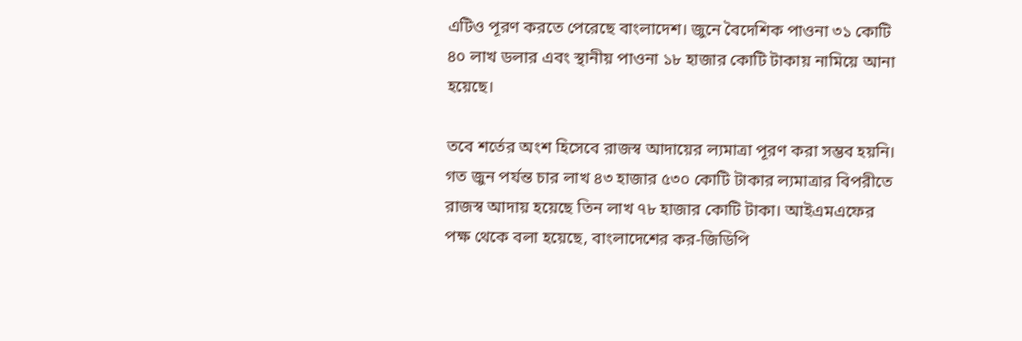এটিও পূরণ করতে পেরেছে বাংলাদেশ। জুনে বৈদেশিক পাওনা ৩১ কোটি ৪০ লাখ ডলার এবং স্থানীয় পাওনা ১৮ হাজার কোটি টাকায় নামিয়ে আনা হয়েছে।

তবে শর্তের অংশ হিসেবে রাজস্ব আদায়ের ল্যমাত্রা পূরণ করা সম্ভব হয়নি। গত জুন পর্যন্ত চার লাখ ৪৩ হাজার ৫৩০ কোটি টাকার ল্যমাত্রার বিপরীতে রাজস্ব আদায় হয়েছে তিন লাখ ৭৮ হাজার কোটি টাকা। আইএমএফের পক্ষ থেকে বলা হয়েছে, বাংলাদেশের কর-জিডিপি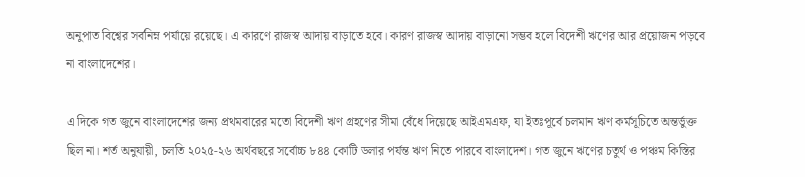অনুপাত বিশ্বের সর্বনিম্ন পর্যায়ে রয়েছে। এ কারণে রাজস্ব আদায় বাড়াতে হবে। কারণ রাজস্ব আদায় বাড়ানো সম্ভব হলে বিদেশী ঋণের আর প্রয়োজন পড়বে না বাংলাদেশের।

এ দিকে গত জুনে বাংলাদেশের জন্য প্রথমবারের মতো বিদেশী ঋণ গ্রহণের সীমা বেঁধে দিয়েছে আইএমএফ, যা ইতঃপূর্বে চলমান ঋণ কর্মসূচিতে অন্তর্ভুক্ত ছিল না। শর্ত অনুযায়ী, চলতি ২০২৫-২৬ অর্থবছরে সর্বোচ্চ ৮৪৪ কোটি ডলার পর্যন্ত ঋণ নিতে পারবে বাংলাদেশ। গত জুনে ঋণের চতুর্থ ও পঞ্চম কিস্তির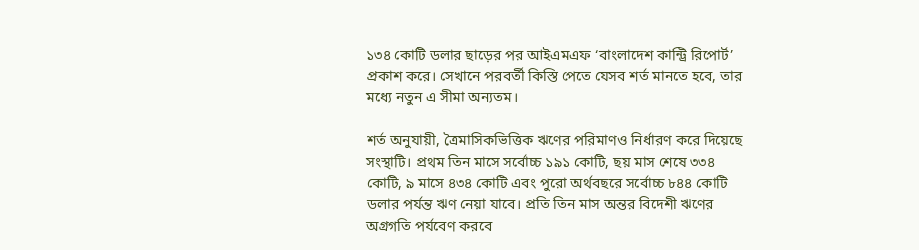১৩৪ কোটি ডলার ছাড়ের পর আইএমএফ ‘বাংলাদেশ কান্ট্রি রিপোর্ট’ প্রকাশ করে। সেখানে পরবর্তী কিস্তি পেতে যেসব শর্ত মানতে হবে, তার মধ্যে নতুন এ সীমা অন্যতম।

শর্ত অনুযায়ী, ত্রৈমাসিকভিত্তিক ঋণের পরিমাণও নির্ধারণ করে দিয়েছে সংস্থাটি। প্রথম তিন মাসে সর্বোচ্চ ১৯১ কোটি, ছয় মাস শেষে ৩৩৪ কোটি, ৯ মাসে ৪৩৪ কোটি এবং পুরো অর্থবছরে সর্বোচ্চ ৮৪৪ কোটি ডলার পর্যন্ত ঋণ নেয়া যাবে। প্রতি তিন মাস অন্তর বিদেশী ঋণের অগ্রগতি পর্যবেণ করবে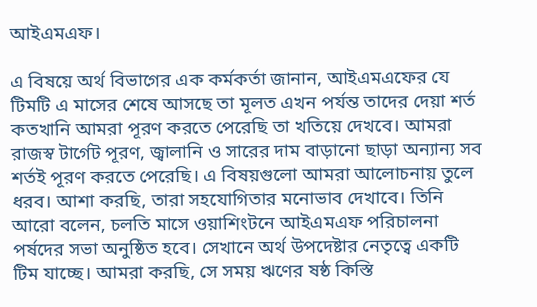আইএমএফ।

এ বিষয়ে অর্থ বিভাগের এক কর্মকর্তা জানান, আইএমএফের যে টিমটি এ মাসের শেষে আসছে তা মূলত এখন পর্যন্ত তাদের দেয়া শর্ত কতখানি আমরা পূরণ করতে পেরেছি তা খতিয়ে দেখবে। আমরা রাজস্ব টার্গেট পূরণ, জ্বালানি ও সারের দাম বাড়ানো ছাড়া অন্যান্য সব শর্তই পূরণ করতে পেরেছি। এ বিষয়গুলো আমরা আলোচনায় তুলে ধরব। আশা করছি, তারা সহযোগিতার মনোভাব দেখাবে। তিনি আরো বলেন, চলতি মাসে ওয়াশিংটনে আইএমএফ পরিচালনা পর্ষদের সভা অনুষ্ঠিত হবে। সেখানে অর্থ উপদেষ্টার নেতৃত্বে একটি টিম যাচ্ছে। আমরা করছি, সে সময় ঋণের ষষ্ঠ কিস্তি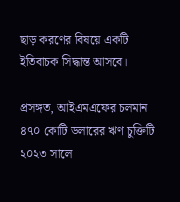ছাড় করণের বিষয়ে একটি ইতিবাচক সিদ্ধান্ত আসবে।

প্রসঙ্গত, আইএমএফের চলমান ৪৭০ কোটি ডলারের ঋণ চুক্তিটি ২০২৩ সালে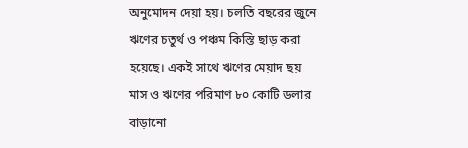অনুমোদন দেয়া হয়। চলতি বছরের জুনে ঋণের চতুর্থ ও পঞ্চম কিস্তি ছাড় করা হয়েছে। একই সাথে ঋণের মেয়াদ ছয় মাস ও ঋণের পরিমাণ ৮০ কোটি ডলার বাড়ানো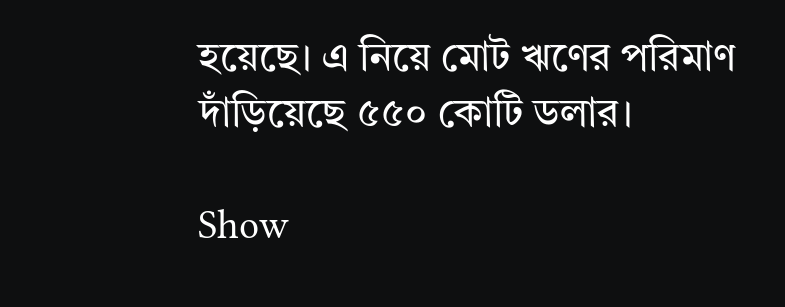হয়েছে। এ নিয়ে মোট ঋণের পরিমাণ দাঁড়িয়েছে ৫৫০ কোটি ডলার।

Show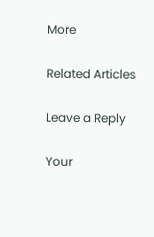More

Related Articles

Leave a Reply

Your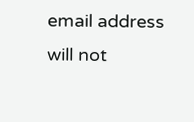email address will not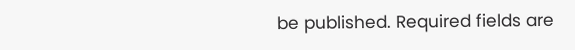be published. Required fields are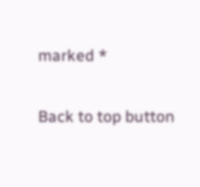marked *

Back to top button